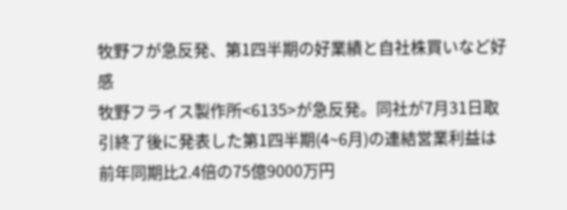牧野フが急反発、第1四半期の好業績と自社株買いなど好感
牧野フライス製作所<6135>が急反発。同社が7月31日取引終了後に発表した第1四半期(4~6月)の連結営業利益は前年同期比2.4倍の75億9000万円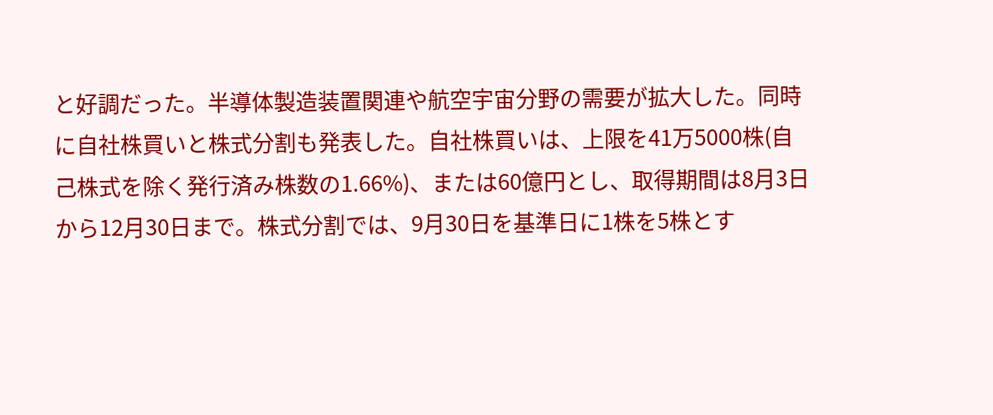と好調だった。半導体製造装置関連や航空宇宙分野の需要が拡大した。同時に自社株買いと株式分割も発表した。自社株買いは、上限を41万5000株(自己株式を除く発行済み株数の1.66%)、または60億円とし、取得期間は8月3日から12月30日まで。株式分割では、9月30日を基準日に1株を5株とす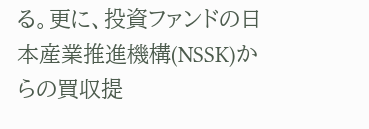る。更に、投資ファンドの日本産業推進機構(NSSK)からの買収提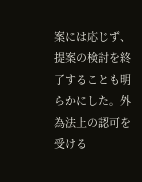案には応じず、提案の検討を終了することも明らかにした。外為法上の認可を受ける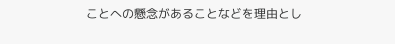ことへの懸念があることなどを理由とし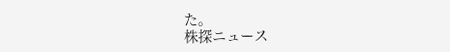た。
株探ニュース